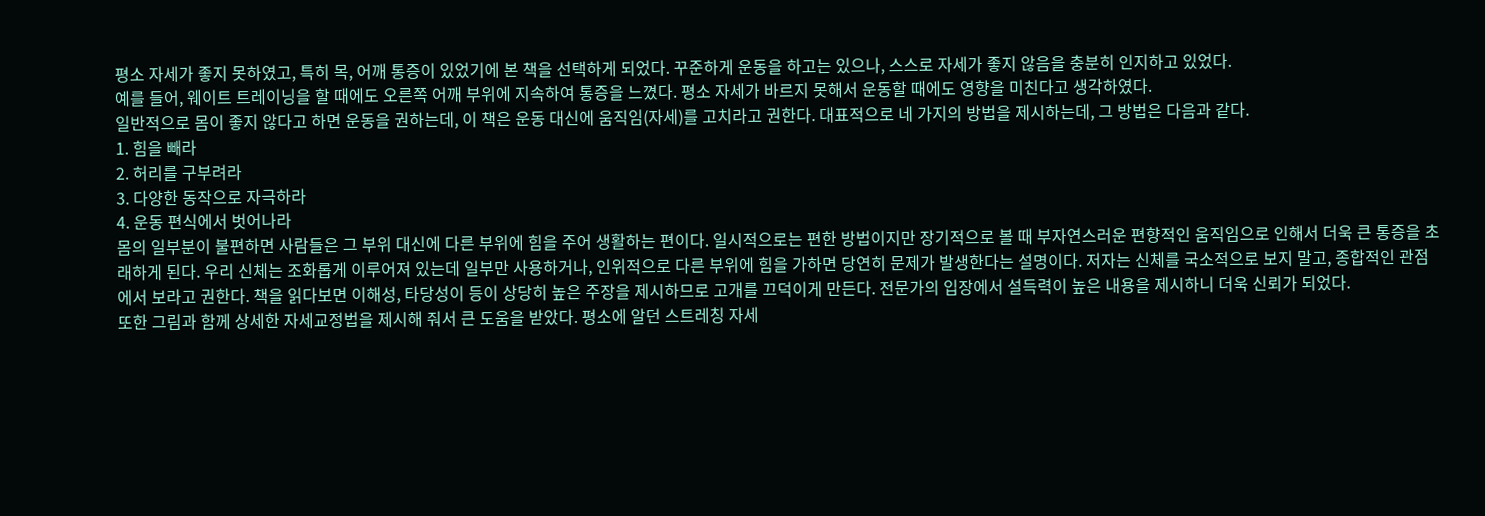평소 자세가 좋지 못하였고, 특히 목, 어깨 통증이 있었기에 본 책을 선택하게 되었다. 꾸준하게 운동을 하고는 있으나, 스스로 자세가 좋지 않음을 충분히 인지하고 있었다.
예를 들어, 웨이트 트레이닝을 할 때에도 오른쪽 어깨 부위에 지속하여 통증을 느꼈다. 평소 자세가 바르지 못해서 운동할 때에도 영향을 미친다고 생각하였다.
일반적으로 몸이 좋지 않다고 하면 운동을 권하는데, 이 책은 운동 대신에 움직임(자세)를 고치라고 권한다. 대표적으로 네 가지의 방법을 제시하는데, 그 방법은 다음과 같다.
1. 힘을 빼라
2. 허리를 구부려라
3. 다양한 동작으로 자극하라
4. 운동 편식에서 벗어나라
몸의 일부분이 불편하면 사람들은 그 부위 대신에 다른 부위에 힘을 주어 생활하는 편이다. 일시적으로는 편한 방법이지만 장기적으로 볼 때 부자연스러운 편향적인 움직임으로 인해서 더욱 큰 통증을 초래하게 된다. 우리 신체는 조화롭게 이루어져 있는데 일부만 사용하거나, 인위적으로 다른 부위에 힘을 가하면 당연히 문제가 발생한다는 설명이다. 저자는 신체를 국소적으로 보지 말고, 종합적인 관점에서 보라고 권한다. 책을 읽다보면 이해성, 타당성이 등이 상당히 높은 주장을 제시하므로 고개를 끄덕이게 만든다. 전문가의 입장에서 설득력이 높은 내용을 제시하니 더욱 신뢰가 되었다.
또한 그림과 함께 상세한 자세교정법을 제시해 줘서 큰 도움을 받았다. 평소에 알던 스트레칭 자세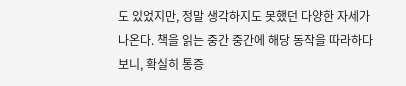도 있었지만, 정말 생각하지도 못했던 다양한 자세가 나온다. 책을 읽는 중간 중간에 해당 동작을 따라하다보니, 확실히 통증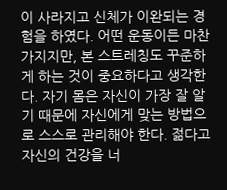이 사라지고 신체가 이완되는 경험을 하였다. 어떤 운동이든 마찬가지지만, 본 스트레칭도 꾸준하게 하는 것이 중요하다고 생각한다. 자기 몸은 자신이 가장 잘 알기 때문에 자신에게 맞는 방법으로 스스로 관리해야 한다. 젊다고 자신의 건강을 너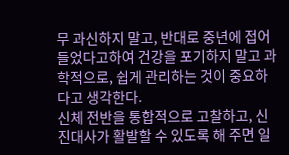무 과신하지 말고, 반대로 중년에 접어들었다고하여 건강을 포기하지 말고 과학적으로, 쉽게 관리하는 것이 중요하다고 생각한다.
신체 전반을 통합적으로 고찰하고, 신진대사가 활발할 수 있도록 해 주면 일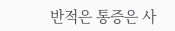반적은 통증은 사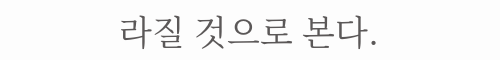라질 것으로 본다.